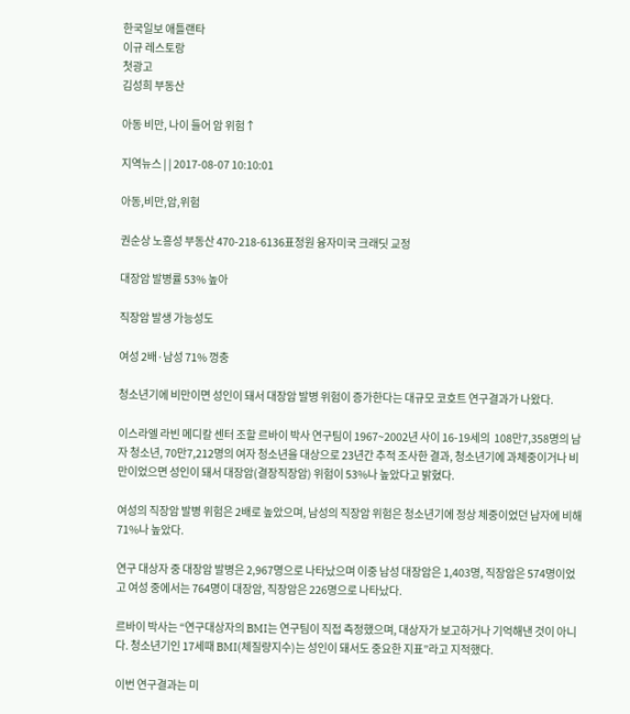한국일보 애틀랜타
이규 레스토랑
첫광고
김성희 부동산

아동 비만, 나이 들어 암 위험↑

지역뉴스 | | 2017-08-07 10:10:01

아동,비만,암,위험

권순상 노흥성 부동산 470-218-6136표정원 융자미국 크래딧 교정

대장암 발병률 53% 높아

직장암 발생 가능성도

여성 2배·남성 71% 껑충

청소년기에 비만이면 성인이 돼서 대장암 발병 위험이 증가한다는 대규모 코호트 연구결과가 나왔다.

이스라엘 라빈 메디칼 센터 조할 르바이 박사 연구팀이 1967~2002년 사이 16-19세의  108만7,358명의 남자 청소년, 70만7,212명의 여자 청소년을 대상으로 23년간 추적 조사한 결과, 청소년기에 과체중이거나 비만이었으면 성인이 돼서 대장암(결장직장암) 위험이 53%나 높았다고 밝혔다.

여성의 직장암 발병 위험은 2배로 높았으며, 남성의 직장암 위험은 청소년기에 정상 체중이었던 남자에 비해 71%나 높았다.

연구 대상자 중 대장암 발병은 2,967명으로 나타났으며 이중 남성 대장암은 1,403명, 직장암은 574명이었고 여성 중에서는 764명이 대장암, 직장암은 226명으로 나타났다.

르바이 박사는 “연구대상자의 BMI는 연구팀이 직접 측정했으며, 대상자가 보고하거나 기억해낸 것이 아니다. 청소년기인 17세때 BMI(체질량지수)는 성인이 돼서도 중요한 지표”라고 지적했다.

이번 연구결과는 미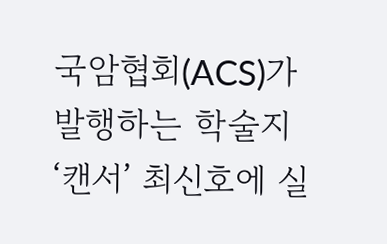국암협회(ACS)가 발행하는 학술지 ‘캔서’ 최신호에 실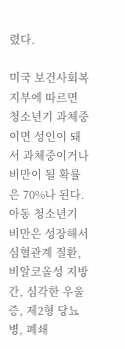렸다.

미국 보건사회복지부에 따르면 청소년기 과체중이면 성인이 돼서 과체중이거나 비만이 될 확률은 70%나 된다. 아동 청소년기 비만은 성장해서 심혈관계 질환, 비알코올성 지방간, 심각한 우울증, 제2형 당뇨병, 폐쇄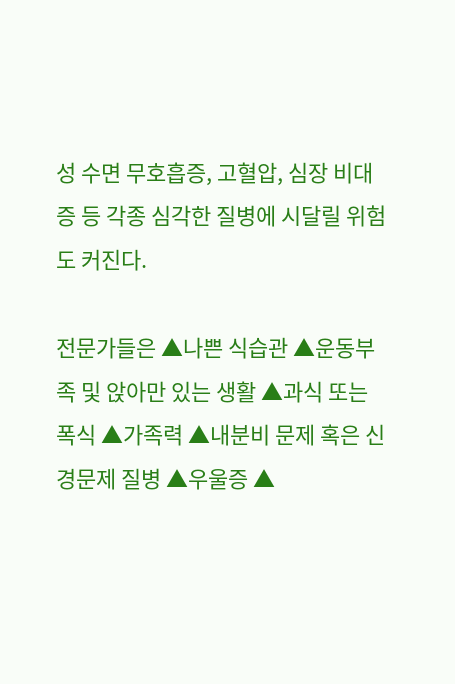성 수면 무호흡증, 고혈압, 심장 비대증 등 각종 심각한 질병에 시달릴 위험도 커진다.

전문가들은 ▲나쁜 식습관 ▲운동부족 및 앉아만 있는 생활 ▲과식 또는 폭식 ▲가족력 ▲내분비 문제 혹은 신경문제 질병 ▲우울증 ▲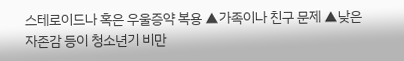스테로이드나 혹은 우울증약 복용 ▲가족이나 친구 문제 ▲낮은 자존감 등이 청소년기 비만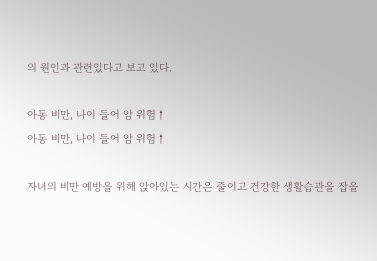의 원인과 관련있다고 보고 있다.

아동 비만, 나이 들어 암 위험↑
아동 비만, 나이 들어 암 위험↑

자녀의 비만 예방을 위해 앉아있는 시간은 줄이고 건강한 생활습관을 잡을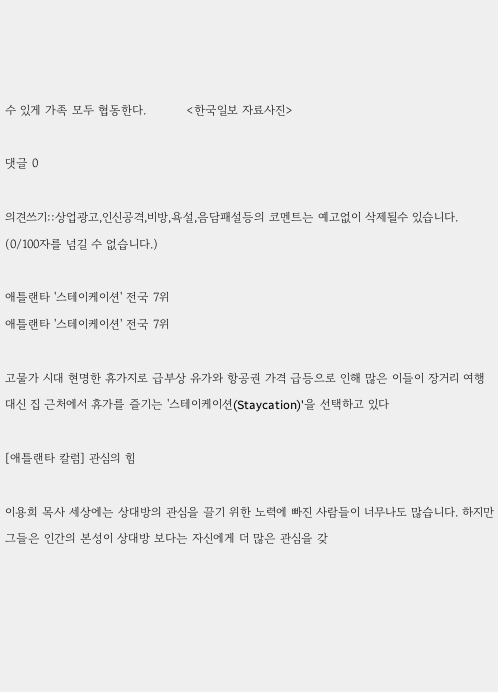수 있게 가족 모두 협동한다.          <한국일보 자료사진>

댓글 0

의견쓰기::상업광고,인신공격,비방,욕설,음담패설등의 코멘트는 예고없이 삭제될수 있습니다. (0/100자를 넘길 수 없습니다.)

애틀랜타 '스테이케이션' 전국 7위
애틀랜타 '스테이케이션' 전국 7위

고물가 시대 현명한 휴가지로 급부상 유가와 항공권 가격 급등으로 인해 많은 이들이 장거리 여행 대신 집 근처에서 휴가를 즐기는 '스테이케이션(Staycation)'을 선택하고 있다

[애틀랜타 칼럼] 관심의 힘

이용희 목사 세상에는 상대방의 관심을 끌기 위한 노력에 빠진 사람들이 너무나도 많습니다. 하지만 그들은 인간의 본성이 상대방 보다는 자신에게 더 많은 관심을 갖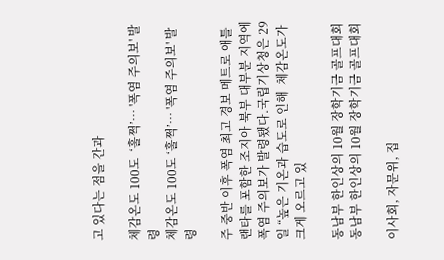고 있다는 점을 간과

체감온도 100도  ‘훌쩍’… '폭염 주의보' 발령
체감온도 100도 ‘훌쩍’… '폭염 주의보' 발령

주 중반 이후 폭염 최고 경보 메트로 애틀랜타를 포함한 조지아 북부 대부분 지역에 폭염 주의보가 발령됐다.국립기상청은 29일 “높은 기온과 습도로 인해  체감온도가 크게 오르고 있

동남부 한인상의 10월 장학기금 골프대회
동남부 한인상의 10월 장학기금 골프대회

이사회, 자문위, 집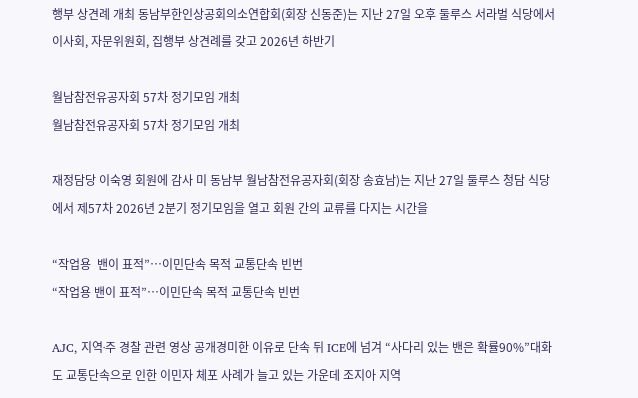행부 상견례 개최 동남부한인상공회의소연합회(회장 신동준)는 지난 27일 오후 둘루스 서라벌 식당에서 이사회, 자문위원회, 집행부 상견례를 갖고 2026년 하반기

월남참전유공자회 57차 정기모임 개최
월남참전유공자회 57차 정기모임 개최

재정담당 이숙영 회원에 감사 미 동남부 월남참전유공자회(회장 송효남)는 지난 27일 둘루스 청담 식당에서 제57차 2026년 2분기 정기모임을 열고 회원 간의 교류를 다지는 시간을

“작업용  밴이 표적”…이민단속 목적 교통단속 빈번
“작업용 밴이 표적”…이민단속 목적 교통단속 빈번

AJC, 지역∙주 경찰 관련 영상 공개경미한 이유로 단속 뒤 ICE에 넘겨 “사다리 있는 밴은 확률90%”대화도 교통단속으로 인한 이민자 체포 사례가 늘고 있는 가운데 조지아 지역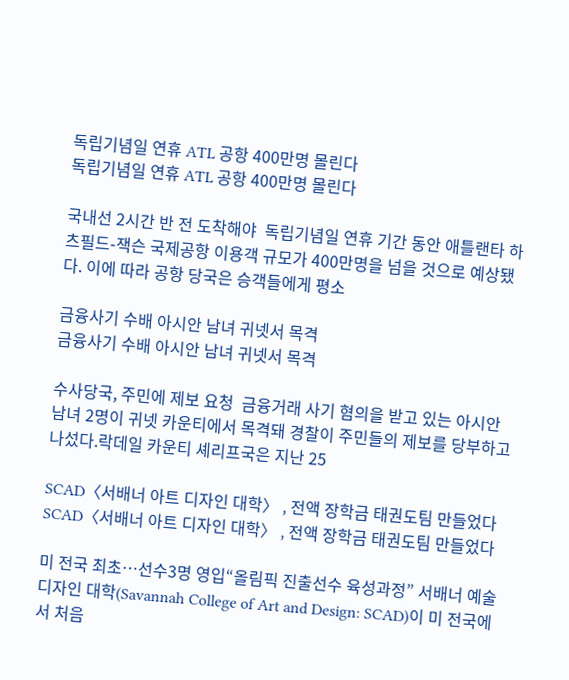독립기념일 연휴 ATL 공항 400만명 몰린다
독립기념일 연휴 ATL 공항 400만명 몰린다

국내선 2시간 반 전 도착해야  독립기념일 연휴 기간 동안 애틀랜타 하츠필드-잭슨 국제공항 이용객 규모가 400만명을 넘을 것으로 예상됐다. 이에 따라 공항 당국은 승객들에게 평소

금융사기 수배 아시안 남녀 귀넷서 목격
금융사기 수배 아시안 남녀 귀넷서 목격

수사당국, 주민에 제보 요청  금융거래 사기 혐의을 받고 있는 아시안 남녀 2명이 귀넷 카운티에서 목격돼 경찰이 주민들의 제보를 당부하고 나섰다.락데일 카운티 셰리프국은 지난 25

SCAD〈서배너 아트 디자인 대학〉 ‚ 전액 장학금 태권도팀 만들었다
SCAD〈서배너 아트 디자인 대학〉 ‚ 전액 장학금 태권도팀 만들었다

미 전국 최초…선수3명 영입“올림픽 진출선수 육성과정” 서배너 예술 디자인 대학(Savannah College of Art and Design: SCAD)이 미 전국에서 처음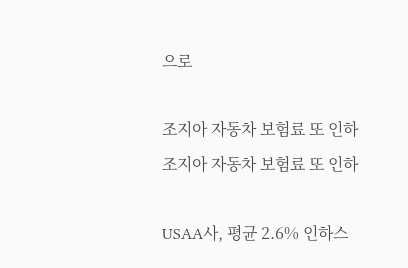으로

조지아 자동차 보험료 또 인하
조지아 자동차 보험료 또 인하

USAA사, 평균 2.6% 인하스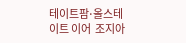테이트팜∙올스테이트 이어  조지아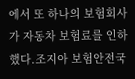에서 또 하나의 보험회사가 자동차 보험료를 인하했다.조지아 보험안전국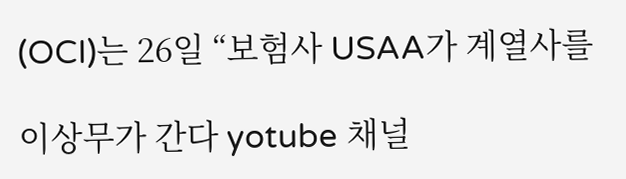(OCI)는 26일 “보험사 USAA가 계열사를

이상무가 간다 yotube 채널